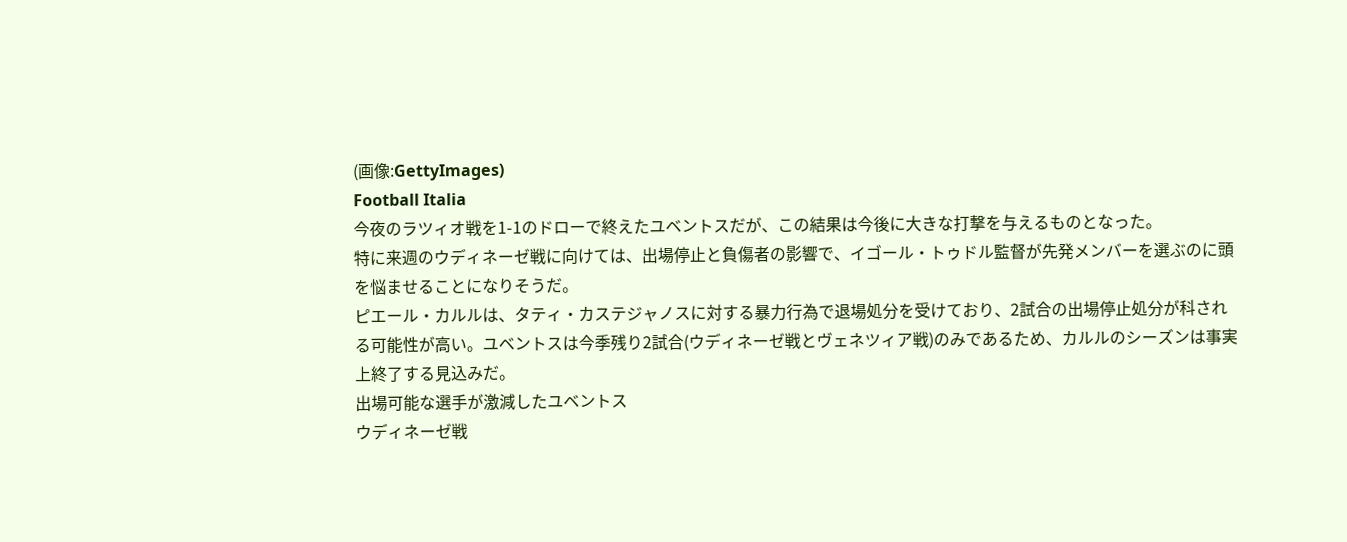(画像:GettyImages)
Football Italia
今夜のラツィオ戦を1-1のドローで終えたユベントスだが、この結果は今後に大きな打撃を与えるものとなった。
特に来週のウディネーゼ戦に向けては、出場停止と負傷者の影響で、イゴール・トゥドル監督が先発メンバーを選ぶのに頭を悩ませることになりそうだ。
ピエール・カルルは、タティ・カステジャノスに対する暴力行為で退場処分を受けており、2試合の出場停止処分が科される可能性が高い。ユベントスは今季残り2試合(ウディネーゼ戦とヴェネツィア戦)のみであるため、カルルのシーズンは事実上終了する見込みだ。
出場可能な選手が激減したユベントス
ウディネーゼ戦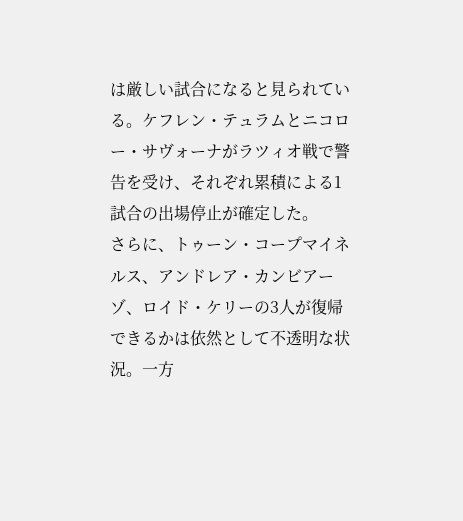は厳しい試合になると見られている。ケフレン・テュラムとニコロー・サヴォーナがラツィオ戦で警告を受け、それぞれ累積による1試合の出場停止が確定した。
さらに、トゥーン・コープマイネルス、アンドレア・カンビアーゾ、ロイド・ケリーの3人が復帰できるかは依然として不透明な状況。一方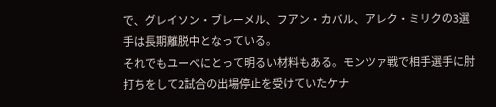で、グレイソン・ブレーメル、フアン・カバル、アレク・ミリクの3選手は長期離脱中となっている。
それでもユーベにとって明るい材料もある。モンツァ戦で相手選手に肘打ちをして2試合の出場停止を受けていたケナ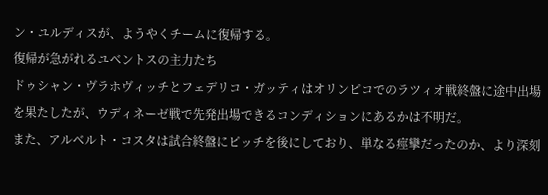ン・ユルディスが、ようやくチームに復帰する。
復帰が急がれるユベントスの主力たち
ドゥシャン・ヴラホヴィッチとフェデリコ・ガッティはオリンピコでのラツィオ戦終盤に途中出場を果たしたが、ウディネーゼ戦で先発出場できるコンディションにあるかは不明だ。
また、アルベルト・コスタは試合終盤にピッチを後にしており、単なる痙攣だったのか、より深刻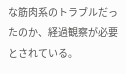な筋肉系のトラブルだったのか、経過観察が必要とされている。